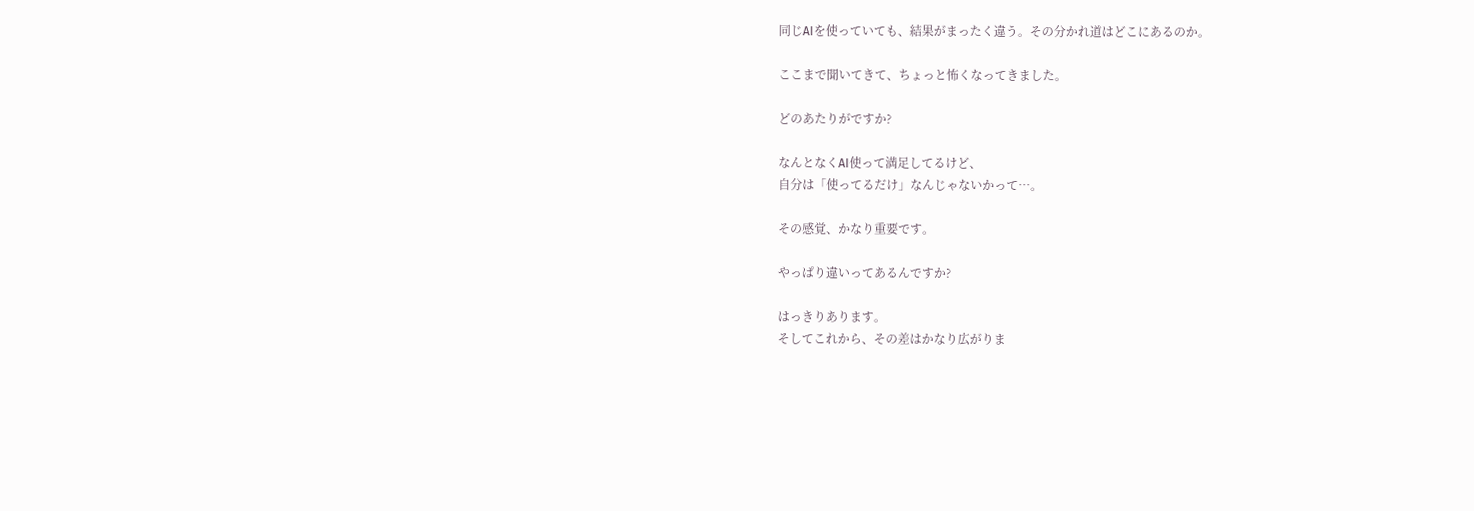同じAIを使っていても、結果がまったく違う。その分かれ道はどこにあるのか。

ここまで聞いてきて、ちょっと怖くなってきました。

どのあたりがですか?

なんとなくAI使って満足してるけど、
自分は「使ってるだけ」なんじゃないかって…。

その感覚、かなり重要です。

やっぱり違いってあるんですか?

はっきりあります。
そしてこれから、その差はかなり広がりま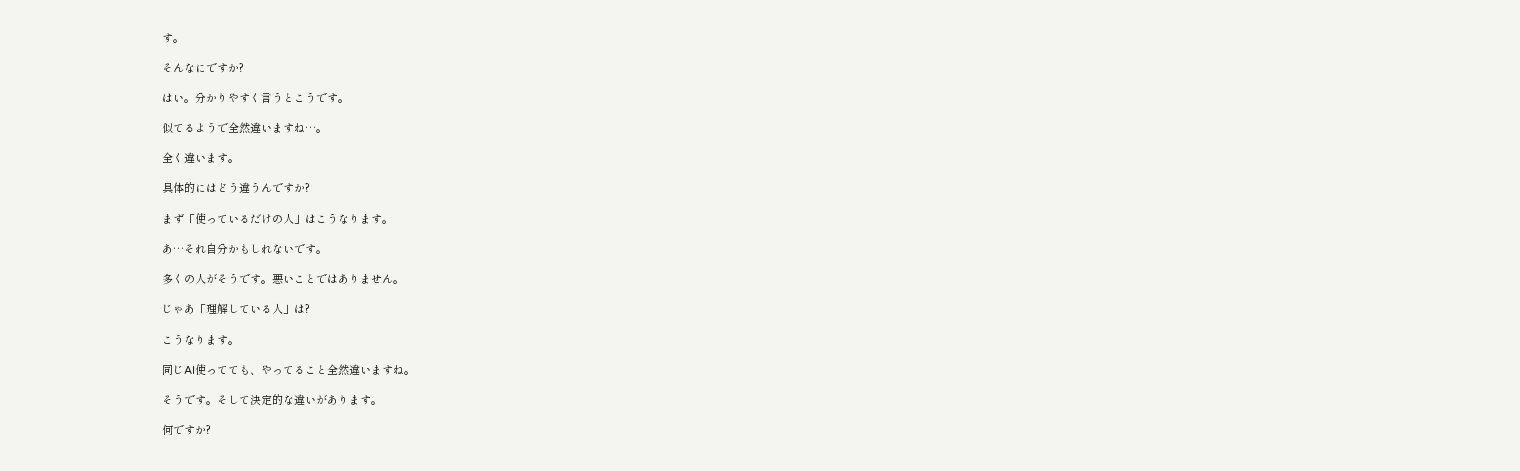す。

そんなにですか?

はい。分かりやすく言うとこうです。

似てるようで全然違いますね…。

全く違います。

具体的にはどう違うんですか?

まず「使っているだけの人」はこうなります。

あ…それ自分かもしれないです。

多くの人がそうです。悪いことではありません。

じゃあ「理解している人」は?

こうなります。

同じAI使ってても、やってること全然違いますね。

そうです。そして決定的な違いがあります。

何ですか?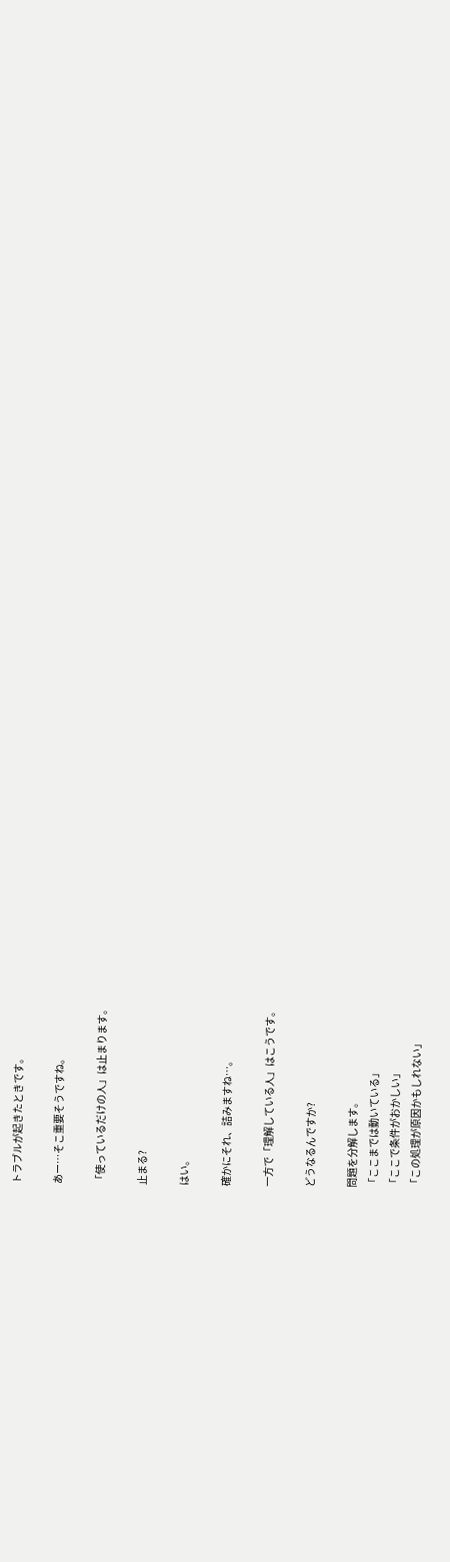トラブルが起きたときです。

あー…そこ重要そうですね。

「使っているだけの人」は止まります。

止まる?

はい。

確かにそれ、詰みますね…。

一方で「理解している人」はこうです。

どうなるんですか?

問題を分解します。
「ここまでは動いている」
「ここで条件がおかしい」
「この処理が原因かもしれない」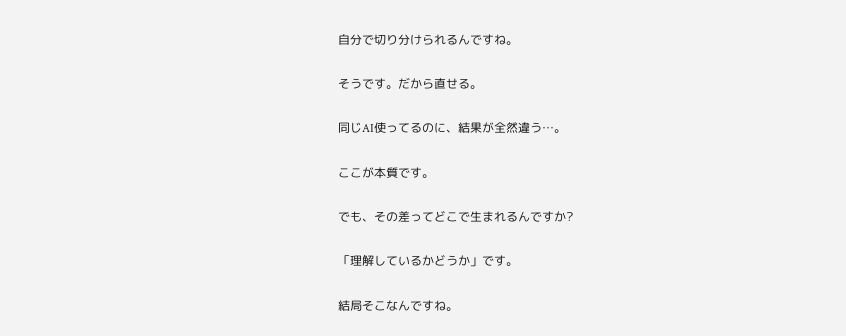自分で切り分けられるんですね。

そうです。だから直せる。

同じAI使ってるのに、結果が全然違う…。

ここが本質です。

でも、その差ってどこで生まれるんですか?

「理解しているかどうか」です。

結局そこなんですね。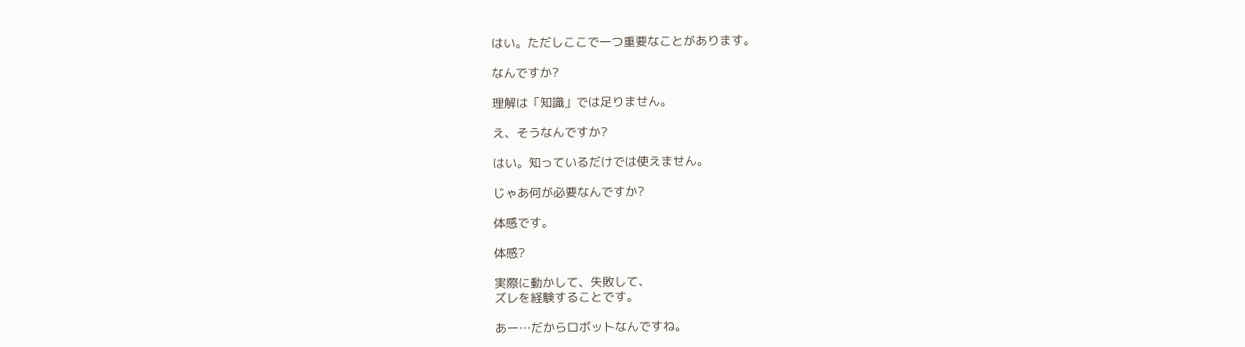はい。ただしここで一つ重要なことがあります。

なんですか?

理解は「知識」では足りません。

え、そうなんですか?

はい。知っているだけでは使えません。

じゃあ何が必要なんですか?

体感です。

体感?

実際に動かして、失敗して、
ズレを経験することです。

あー…だからロボットなんですね。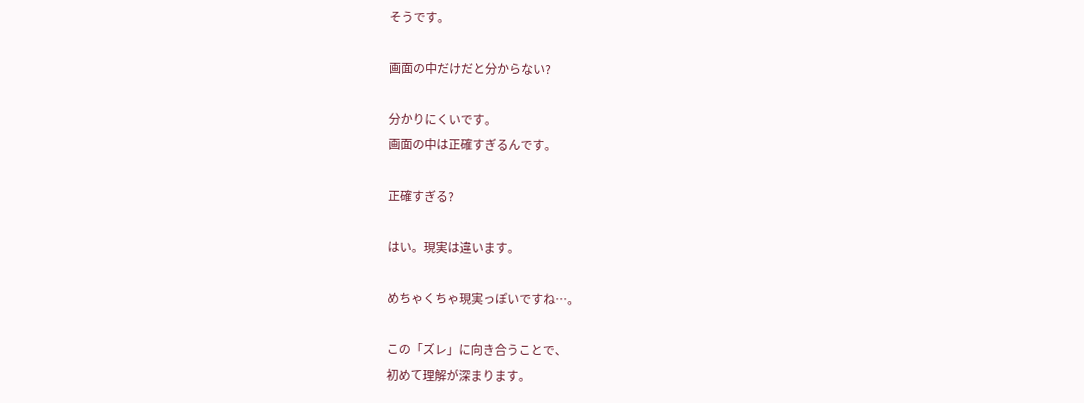そうです。

画面の中だけだと分からない?

分かりにくいです。
画面の中は正確すぎるんです。

正確すぎる?

はい。現実は違います。

めちゃくちゃ現実っぽいですね…。

この「ズレ」に向き合うことで、
初めて理解が深まります。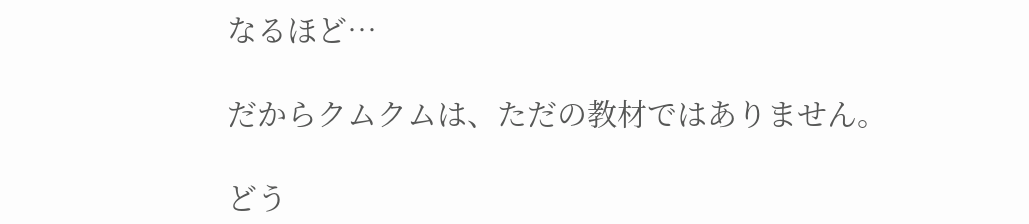なるほど…

だからクムクムは、ただの教材ではありません。

どう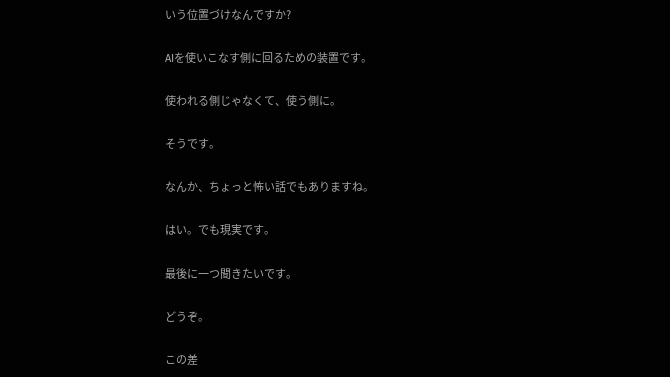いう位置づけなんですか?

AIを使いこなす側に回るための装置です。

使われる側じゃなくて、使う側に。

そうです。

なんか、ちょっと怖い話でもありますね。

はい。でも現実です。

最後に一つ聞きたいです。

どうぞ。

この差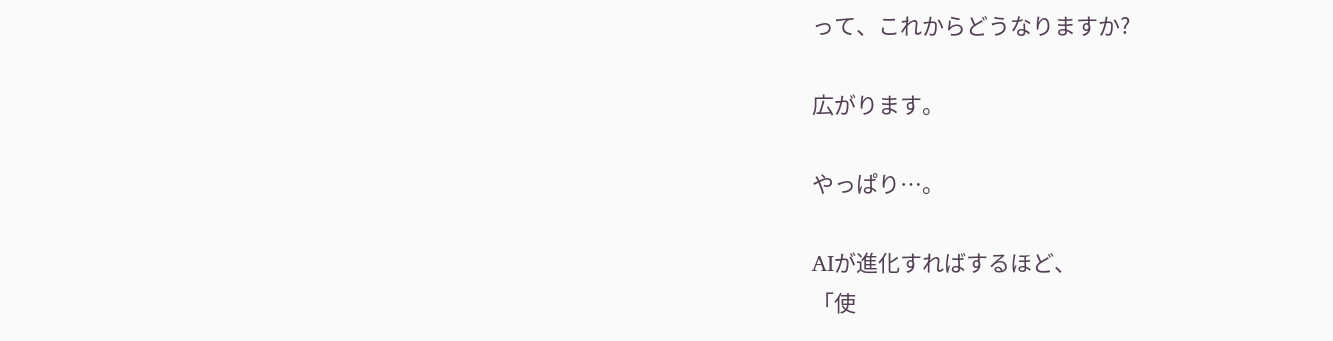って、これからどうなりますか?

広がります。

やっぱり…。

AIが進化すればするほど、
「使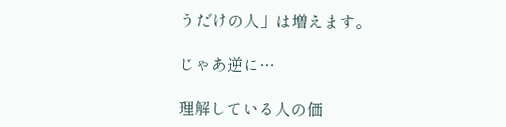うだけの人」は増えます。

じゃあ逆に…

理解している人の価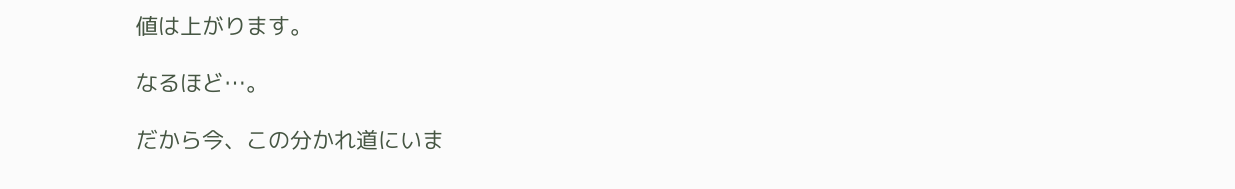値は上がります。

なるほど…。

だから今、この分かれ道にいま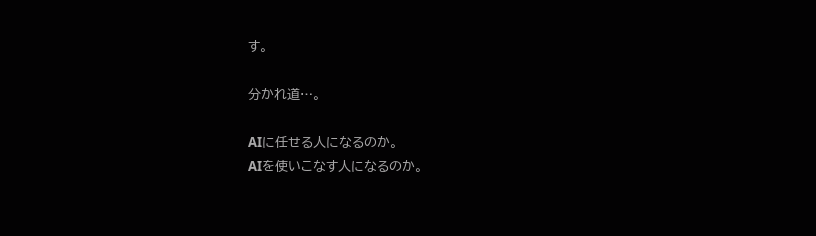す。

分かれ道…。

AIに任せる人になるのか。
AIを使いこなす人になるのか。